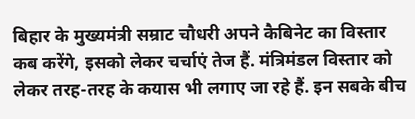बिहार के मुख्यमंत्री सम्राट चौधरी अपने कैबिनेट का विस्तार कब करेंगे, इसको लेकर चर्चाएं तेज हैं. मंत्रिमंडल विस्तार को लेकर तरह-तरह के कयास भी लगाए जा रहे हैं. इन सबके बीच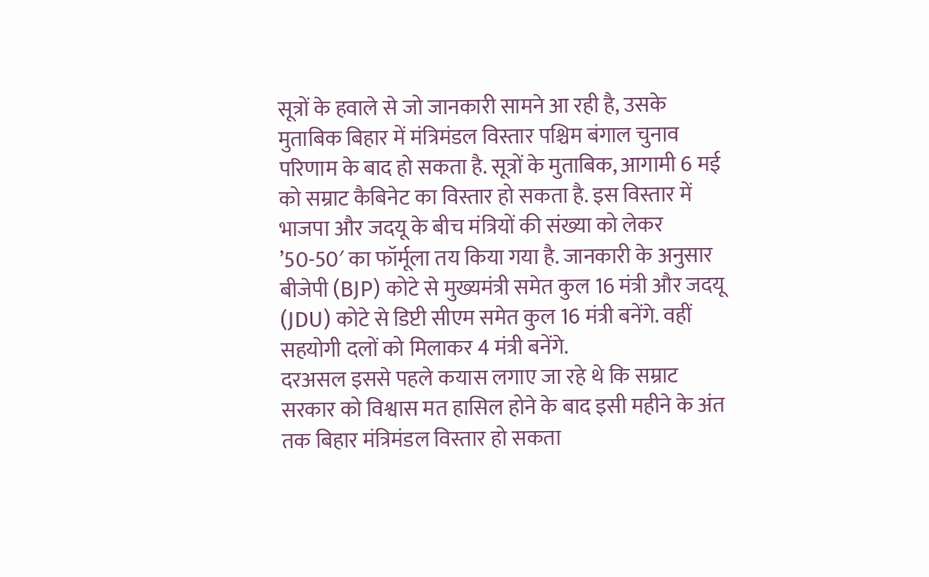सूत्रों के हवाले से जो जानकारी सामने आ रही है, उसके मुताबिक बिहार में मंत्रिमंडल विस्तार पश्चिम बंगाल चुनाव परिणाम के बाद हो सकता है. सूत्रों के मुताबिक, आगामी 6 मई को सम्राट कैबिनेट का विस्तार हो सकता है. इस विस्तार में भाजपा और जदयू के बीच मंत्रियों की संख्या को लेकर ’50-50′ का फॉर्मूला तय किया गया है. जानकारी के अनुसार बीजेपी (BJP) कोटे से मुख्यमंत्री समेत कुल 16 मंत्री और जदयू (JDU) कोटे से डिप्टी सीएम समेत कुल 16 मंत्री बनेंगे. वहीं सहयोगी दलों को मिलाकर 4 मंत्री बनेंगे.
दरअसल इससे पहले कयास लगाए जा रहे थे कि सम्राट सरकार को विश्वास मत हासिल होने के बाद इसी महीने के अंत तक बिहार मंत्रिमंडल विस्तार हो सकता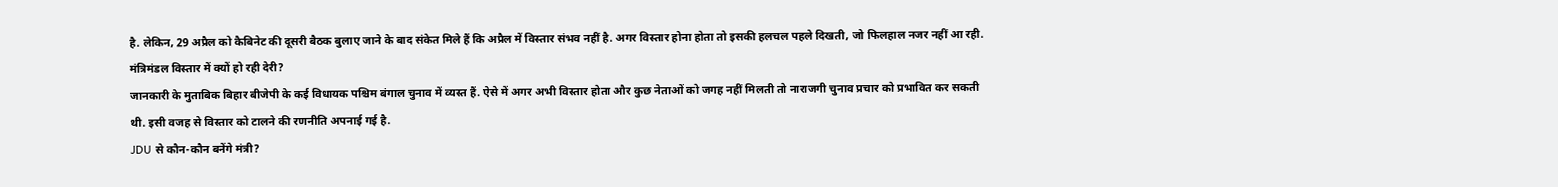है. लेकिन, 29 अप्रैल को कैबिनेट की दूसरी बैठक बुलाए जाने के बाद संकेत मिले हैं कि अप्रैल में विस्तार संभव नहीं है. अगर विस्तार होना होता तो इसकी हलचल पहले दिखती, जो फिलहाल नजर नहीं आ रही.
मंत्रिमंडल विस्तार में क्यों हो रही देरी?
जानकारी के मुताबिक बिहार बीजेपी के कई विधायक पश्चिम बंगाल चुनाव में व्यस्त हैं. ऐसे में अगर अभी विस्तार होता और कुछ नेताओं को जगह नहीं मिलती तो नाराजगी चुनाव प्रचार को प्रभावित कर सकती थी. इसी वजह से विस्तार को टालने की रणनीति अपनाई गई है.
JDU से कौन-कौन बनेंगे मंत्री?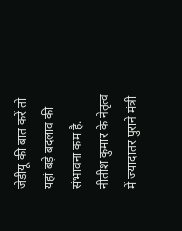जेडीयू की बात करें तो यहां बड़े बदलाव की संभावना कम है. नीतीश कुमार के नेतृत्व में ज्यादातर पुराने मंत्री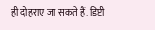ही दोहराए जा सकते हैं. डिप्टी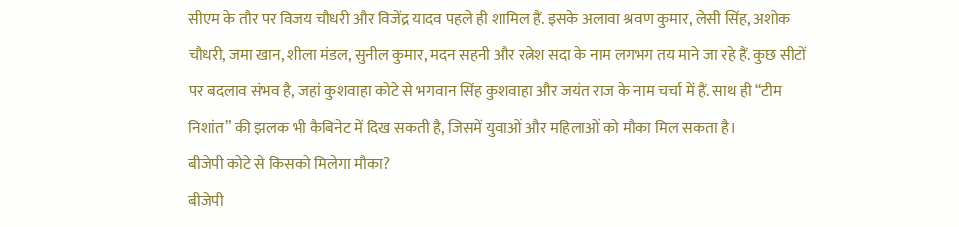सीएम के तौर पर विजय चौधरी और विजेंद्र यादव पहले ही शामिल हैं. इसके अलावा श्रवण कुमार, लेसी सिंह, अशोक चौधरी, जमा खान, शीला मंडल, सुनील कुमार, मदन सहनी और रत्नेश सदा के नाम लगभग तय माने जा रहे हैं. कुछ सीटों पर बदलाव संभव है, जहां कुशवाहा कोटे से भगवान सिंह कुशवाहा और जयंत राज के नाम चर्चा में हैं. साथ ही “टीम निशांत” की झलक भी कैबिनेट में दिख सकती है, जिसमें युवाओं और महिलाओं को मौका मिल सकता है।
बीजेपी कोटे से किसको मिलेगा मौका?
बीजेपी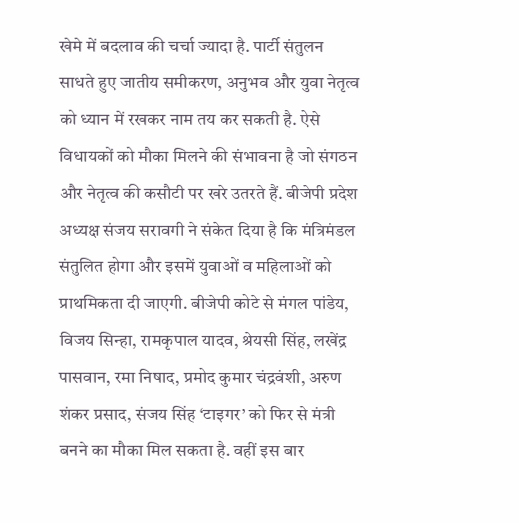खेमे में बदलाव की चर्चा ज्यादा है. पार्टी संतुलन साधते हुए जातीय समीकरण, अनुभव और युवा नेतृत्व को ध्यान में रखकर नाम तय कर सकती है. ऐसे विधायकों को मौका मिलने की संभावना है जो संगठन और नेतृत्व की कसौटी पर खरे उतरते हैं. बीजेपी प्रदेश अध्यक्ष संजय सरावगी ने संकेत दिया है कि मंत्रिमंडल संतुलित होगा और इसमें युवाओं व महिलाओं को प्राथमिकता दी जाएगी. बीजेपी कोटे से मंगल पांडेय, विजय सिन्हा, रामकृपाल यादव, श्रेयसी सिंह, लखेंद्र पासवान, रमा निषाद, प्रमोद कुमार चंद्रवंशी, अरुण शंकर प्रसाद, संजय सिंह ‘टाइगर’ को फिर से मंत्री बनने का मौका मिल सकता है. वहीं इस बार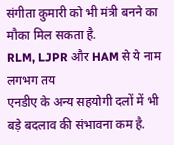संगीता कुमारी को भी मंत्री बनने का मौका मिल सकता है.
RLM, LJPR और HAM से ये नाम लगभग तय
एनडीए के अन्य सहयोगी दलों में भी बड़े बदलाव की संभावना कम है.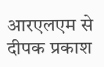आरएलएम से दीपक प्रकाश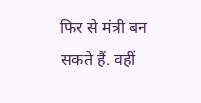फिर से मंत्री बन सकते हैं. वहीं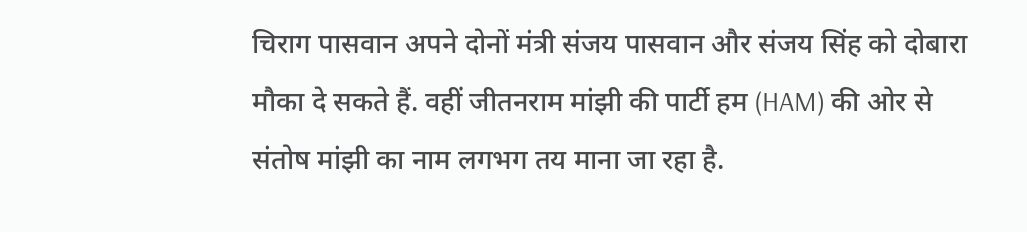चिराग पासवान अपने दोनों मंत्री संजय पासवान और संजय सिंह को दोबारा मौका दे सकते हैं. वहीं जीतनराम मांझी की पार्टी हम (HAM) की ओर से संतोष मांझी का नाम लगभग तय माना जा रहा है.